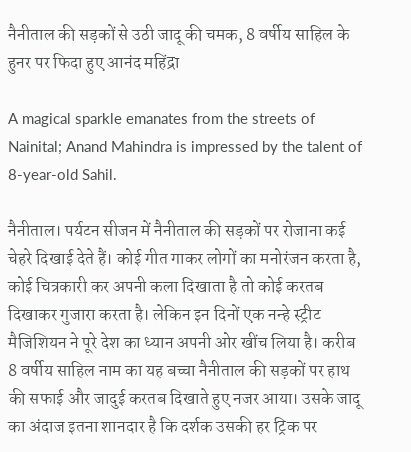नैनीताल की सड़कों से उठी जादू की चमक, 8 वर्षीय साहिल के हुनर पर फिदा हुए आनंद महिंद्रा

A magical sparkle emanates from the streets of Nainital; Anand Mahindra is impressed by the talent of 8-year-old Sahil.

नैनीताल। पर्यटन सीजन में नैनीताल की सड़कों पर रोजाना कई चेहरे दिखाई देते हैं। कोई गीत गाकर लोगों का मनोरंजन करता है, कोई चित्रकारी कर अपनी कला दिखाता है तो कोई करतब दिखाकर गुजारा करता है। लेकिन इन दिनों एक नन्हे स्ट्रीट मैजिशियन ने पूरे देश का ध्यान अपनी ओर खींच लिया है। करीब 8 वर्षीय साहिल नाम का यह बच्चा नैनीताल की सड़कों पर हाथ की सफाई और जादुई करतब दिखाते हुए नजर आया। उसके जादू का अंदाज इतना शानदार है कि दर्शक उसकी हर ट्रिक पर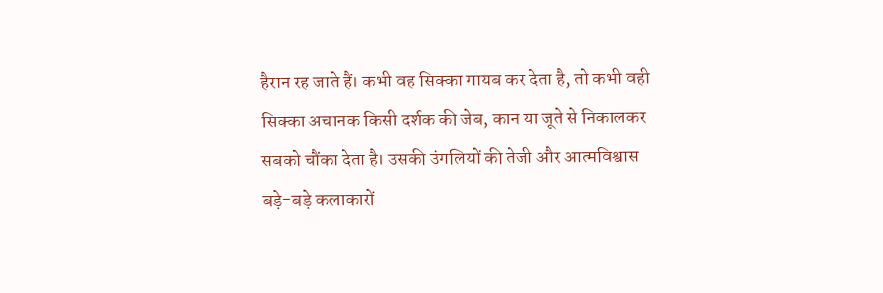हैरान रह जाते हैं। कभी वह सिक्का गायब कर देता है, तो कभी वही सिक्का अचानक किसी दर्शक की जेब, कान या जूते से निकालकर सबको चौंका देता है। उसकी उंगलियों की तेजी और आत्मविश्वास बड़े-बड़े कलाकारों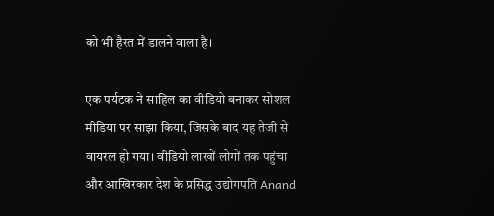को भी हैरत में डालने वाला है।

एक पर्यटक ने साहिल का वीडियो बनाकर सोशल मीडिया पर साझा किया, जिसके बाद यह तेजी से वायरल हो गया। वीडियो लाखों लोगों तक पहुंचा और आखिरकार देश के प्रसिद्ध उद्योगपति Anand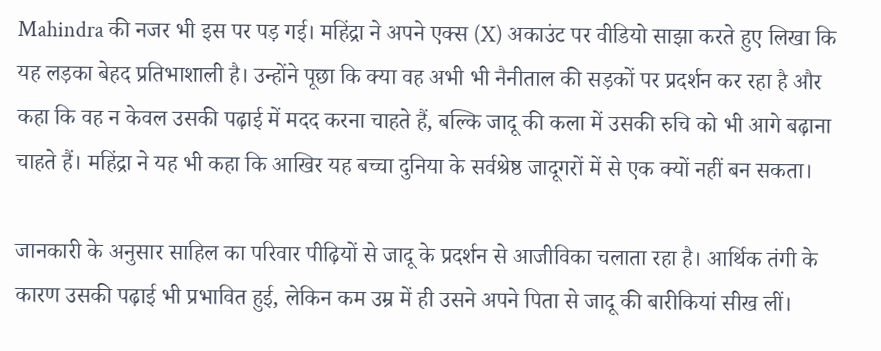Mahindra की नजर भी इस पर पड़ गई। महिंद्रा ने अपने एक्स (X) अकाउंट पर वीडियो साझा करते हुए लिखा कि यह लड़का बेहद प्रतिभाशाली है। उन्होंने पूछा कि क्या वह अभी भी नैनीताल की सड़कों पर प्रदर्शन कर रहा है और कहा कि वह न केवल उसकी पढ़ाई में मदद करना चाहते हैं, बल्कि जादू की कला में उसकी रुचि को भी आगे बढ़ाना चाहते हैं। महिंद्रा ने यह भी कहा कि आखिर यह बच्चा दुनिया के सर्वश्रेष्ठ जादूगरों में से एक क्यों नहीं बन सकता।

जानकारी के अनुसार साहिल का परिवार पीढ़ियों से जादू के प्रदर्शन से आजीविका चलाता रहा है। आर्थिक तंगी के कारण उसकी पढ़ाई भी प्रभावित हुई, लेकिन कम उम्र में ही उसने अपने पिता से जादू की बारीकियां सीख लीं।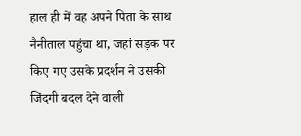हाल ही में वह अपने पिता के साथ नैनीताल पहुंचा था, जहां सड़क पर किए गए उसके प्रदर्शन ने उसकी जिंदगी बदल देने वाली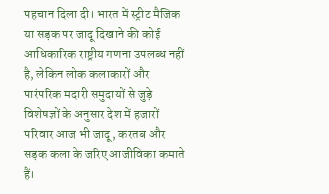पहचान दिला दी। भारत में स्ट्रीट मैजिक या सड़क पर जादू दिखाने की कोई आधिकारिक राष्ट्रीय गणना उपलब्ध नहीं है, लेकिन लोक कलाकारों और पारंपरिक मदारी समुदायों से जुड़े विशेषज्ञों के अनुसार देश में हजारों परिवार आज भी जादू, करतब और सड़क कला के जरिए आजीविका कमाते हैं।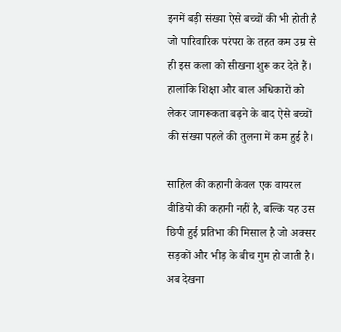इनमें बड़ी संख्या ऐसे बच्चों की भी होती है जो पारिवारिक परंपरा के तहत कम उम्र से ही इस कला को सीखना शुरू कर देते हैं। हालांकि शिक्षा और बाल अधिकारों को लेकर जागरूकता बढ़ने के बाद ऐसे बच्चों की संख्या पहले की तुलना में कम हुई है।

साहिल की कहानी केवल एक वायरल वीडियो की कहानी नहीं है, बल्कि यह उस छिपी हुई प्रतिभा की मिसाल है जो अक्सर सड़कों और भीड़ के बीच गुम हो जाती है। अब देखना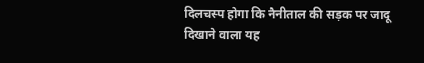दिलचस्प होगा कि नैनीताल की सड़क पर जादू दिखाने वाला यह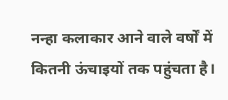नन्हा कलाकार आने वाले वर्षों में कितनी ऊंचाइयों तक पहुंचता है।